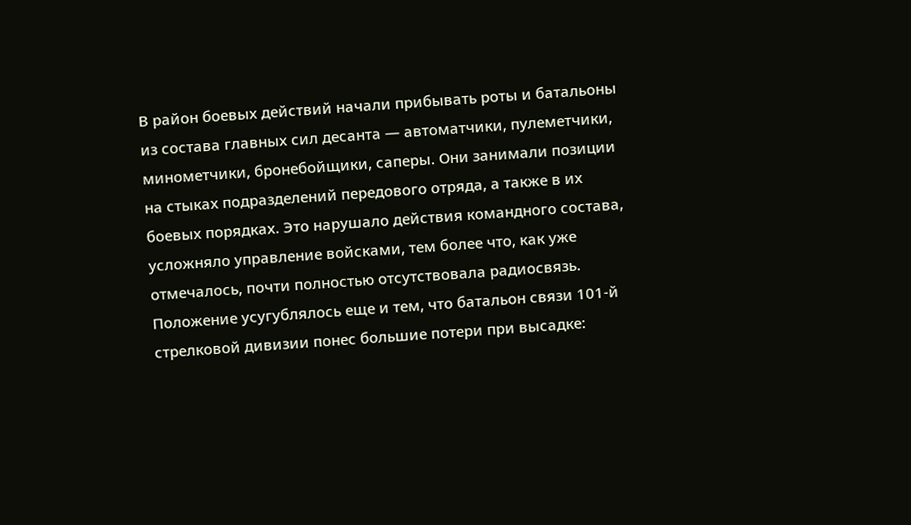В район боевых действий начали прибывать роты и батальоны из состава главных сил десанта — автоматчики, пулеметчики, минометчики, бронебойщики, саперы. Они занимали позиции на стыках подразделений передового отряда, а также в их боевых порядках. Это нарушало действия командного состава, усложняло управление войсками, тем более что, как уже отмечалось, почти полностью отсутствовала радиосвязь. Положение усугублялось еще и тем, что батальон связи 101-й стрелковой дивизии понес большие потери при высадке: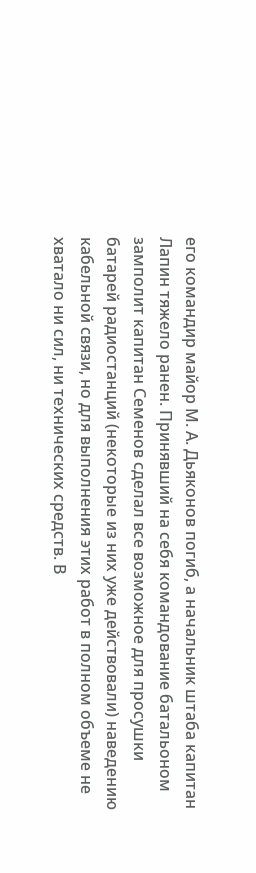его командир майор М. А. Дьяконов погиб, а начальник штаба капитан Лапин тяжело ранен. Принявший на себя командование батальоном замполит капитан Семенов сделал все возможное для просушки батарей радиостанций (некоторые из них уже действовали) наведению кабельной связи, но для выполнения этих работ в полном объеме не хватало ни сил, ни технических средств. В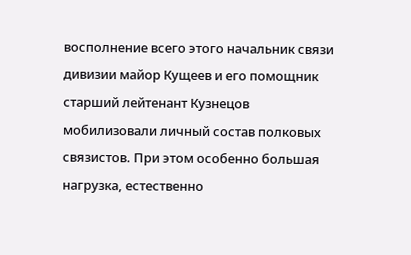восполнение всего этого начальник связи дивизии майор Кущеев и его помощник старший лейтенант Кузнецов мобилизовали личный состав полковых связистов. При этом особенно большая нагрузка, естественно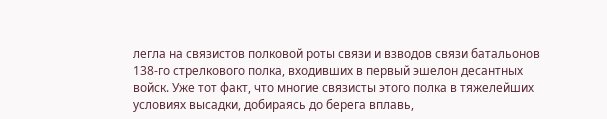легла на связистов полковой роты связи и взводов связи батальонов 138-го стрелкового полка, входивших в первый эшелон десантных войск. Уже тот факт, что многие связисты этого полка в тяжелейших условиях высадки, добираясь до берега вплавь,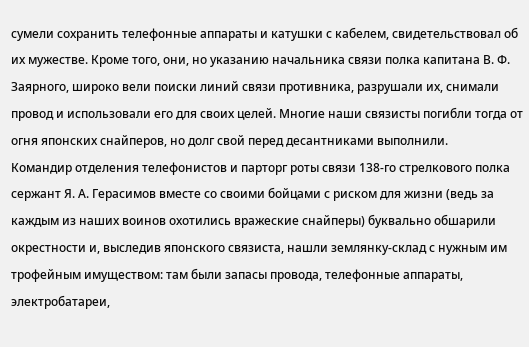сумели сохранить телефонные аппараты и катушки с кабелем, свидетельствовал об их мужестве. Кроме того, они, но указанию начальника связи полка капитана В. Ф. Заярного, широко вели поиски линий связи противника, разрушали их, снимали провод и использовали его для своих целей. Многие наши связисты погибли тогда от огня японских снайперов, но долг свой перед десантниками выполнили.
Командир отделения телефонистов и парторг роты связи 138-го стрелкового полка сержант Я. А. Герасимов вместе со своими бойцами с риском для жизни (ведь за каждым из наших воинов охотились вражеские снайперы) буквально обшарили окрестности и, выследив японского связиста, нашли землянку-склад с нужным им трофейным имуществом: там были запасы провода, телефонные аппараты, электробатареи,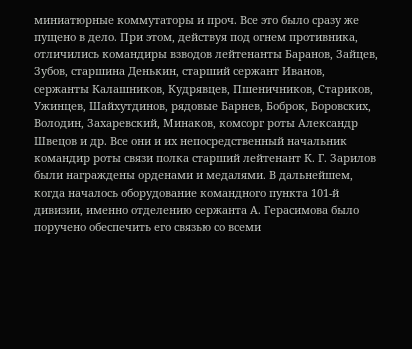миниатюрные коммутаторы и проч. Все это было сразу же пущено в дело. При этом, действуя под огнем противника, отличились командиры взводов лейтенанты Баранов, Зайцев, Зубов, старшина Денькин, старший сержант Иванов, сержанты Калашников, Кудрявцев, Пшеничников, Стариков, Ужинцев, Шайхутдинов, рядовые Барнев, Боброк, Боровских, Володин, Захаревский, Минаков, комсорг роты Александр Швецов и др. Все они и их непосредственный начальник командир роты связи полка старший лейтенант К. Г. Зарилов были награждены орденами и медалями. В дальнейшем, когда началось оборудование командного пункта 101-й дивизии, именно отделению сержанта А. Герасимова было поручено обеспечить его связью со всеми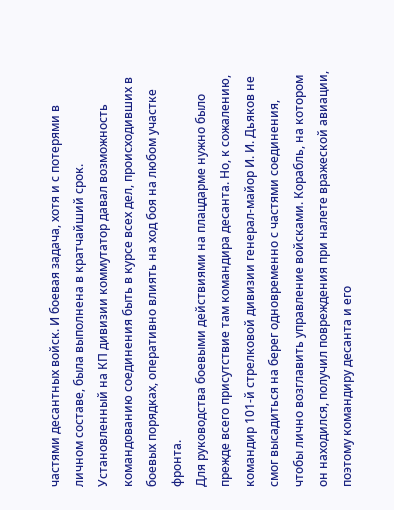частями десантных войск. И боевая задача, хотя и с потерями в личном составе, была выполнена в кратчайший срок.
Установленный на КП дивизии коммутатор давал возможность командованию соединения быть в курсе всех дел, происходивших в боевых порядках, оперативно влиять на ход боя на любом участке фронта.
Для руководства боевыми действиями на плацдарме нужно было прежде всего присутствие там командира десанта. Но, к сожалению, командир 101-й стрелковой дивизии генерал-майор И. И. Дьяков не смог высадиться на берег одновременно с частями соединения, чтобы лично возглавить управление войсками. Корабль, на котором он находился, получил повреждения при налете вражеской авиации, поэтому командиру десанта и его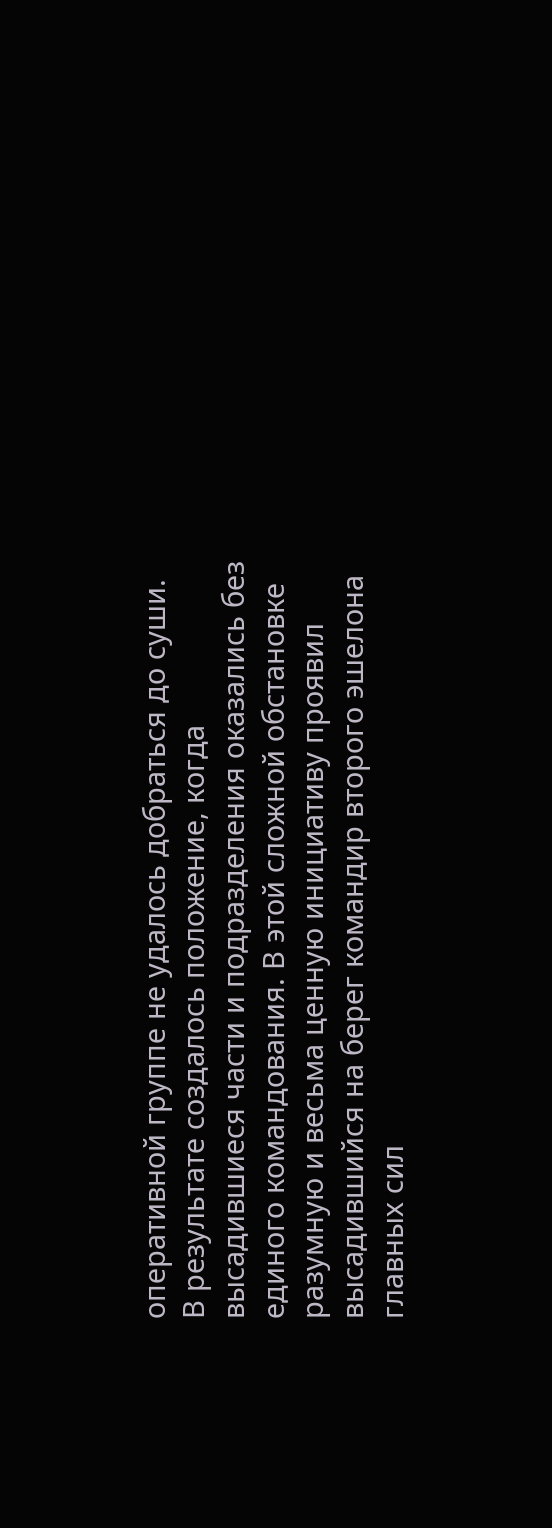оперативной группе не удалось добраться до суши. В результате создалось положение, когда высадившиеся части и подразделения оказались без единого командования. В этой сложной обстановке разумную и весьма ценную инициативу проявил высадившийся на берег командир второго эшелона главных сил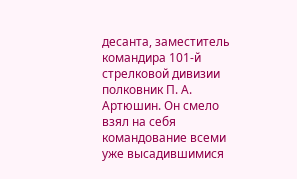десанта, заместитель командира 101-й стрелковой дивизии полковник П. А. Артюшин. Он смело взял на себя командование всеми уже высадившимися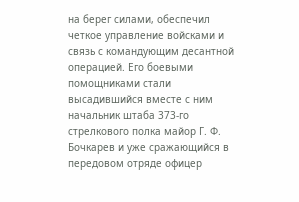на берег силами, обеспечил четкое управление войсками и связь с командующим десантной операцией. Его боевыми помощниками стали высадившийся вместе с ним начальник штаба 373-го стрелкового полка майор Г. Ф. Бочкарев и уже сражающийся в передовом отряде офицер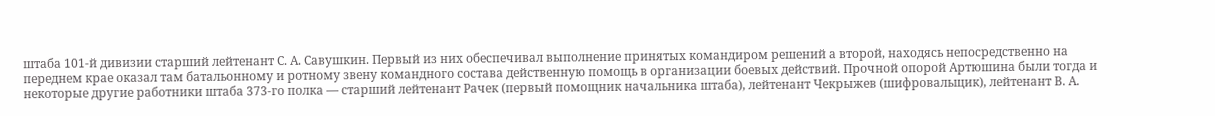штаба 101-й дивизии старший лейтенант С. А. Савушкин. Первый из них обеспечивал выполнение принятых командиром решений а второй, находясь непосредственно на переднем крае оказал там батальонному и ротному звену командного состава действенную помощь в организации боевых действий. Прочной опорой Артюшина были тогда и некоторые другие работники штаба 373-го полка — старший лейтенант Рачек (первый помощник начальника штаба), лейтенант Чекрыжев (шифровальщик), лейтенант В. А.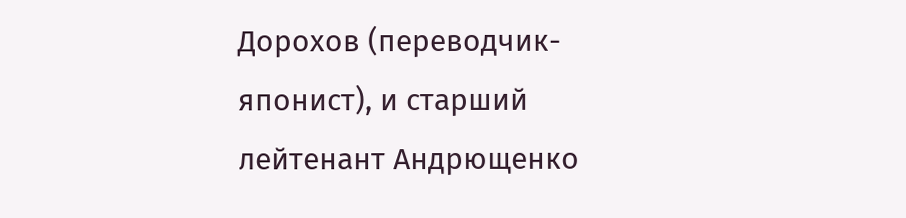Дорохов (переводчик-японист), и старший лейтенант Андрющенко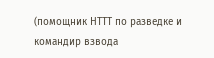(помощник НТТТ по разведке и командир взвода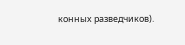конных разведчиков).